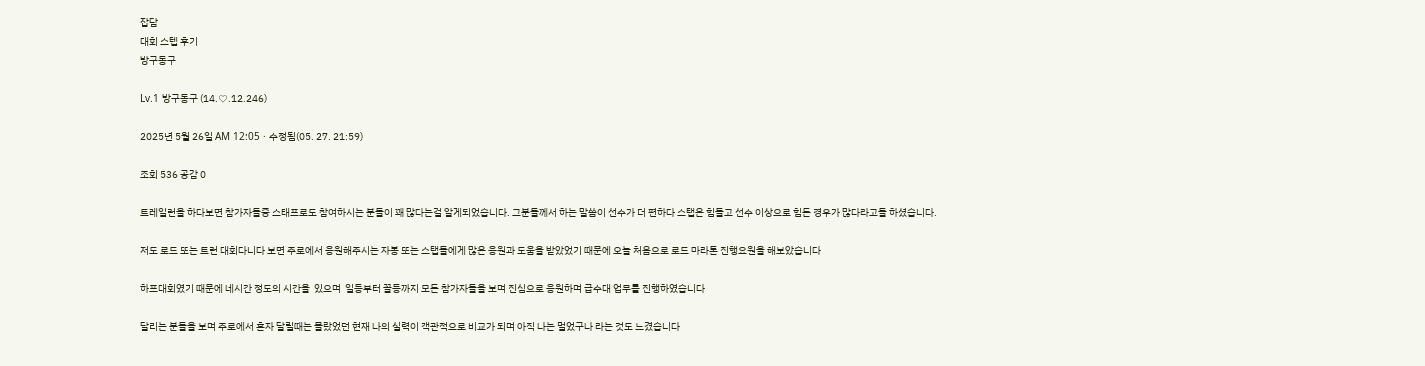잡담
대회 스텝 후기
방구동구

Lv.1 방구동구 (14.♡.12.246)

2025년 5월 26일 AM 12:05 · 수정됨(05. 27. 21:59)

조회 536 공감 0

트레일런을 하다보면 참가자들중 스태프로도 참여하시는 분들이 꽤 많다는걸 알게되었습니다. 그분들께서 하는 말씀이 선수가 더 편하다 스탭은 힘들고 선수 이상으로 힘든 경우가 많다라고들 하셨습니다.

저도 로드 또는 트런 대회다니다 보면 주로에서 응원해주시는 자봉 또는 스탭들에게 많은 응원과 도움을 받았었기 때문에 오늘 처음으로 로드 마라톤 진행요원을 해보았습니다

하프대회였기 때문에 네시간 정도의 시간을  있으며  일등부터 꼴등까지 모든 참가자들을 보며 진심으로 응원하며 급수대 업무를 진행하였습니다

달리는 분들을 보며 주로에서 혼자 달릴때는 몰랐었던 현재 나의 실력이 객관적으로 비교가 되며 아직 나는 멀었구나 라는 것도 느겼습니다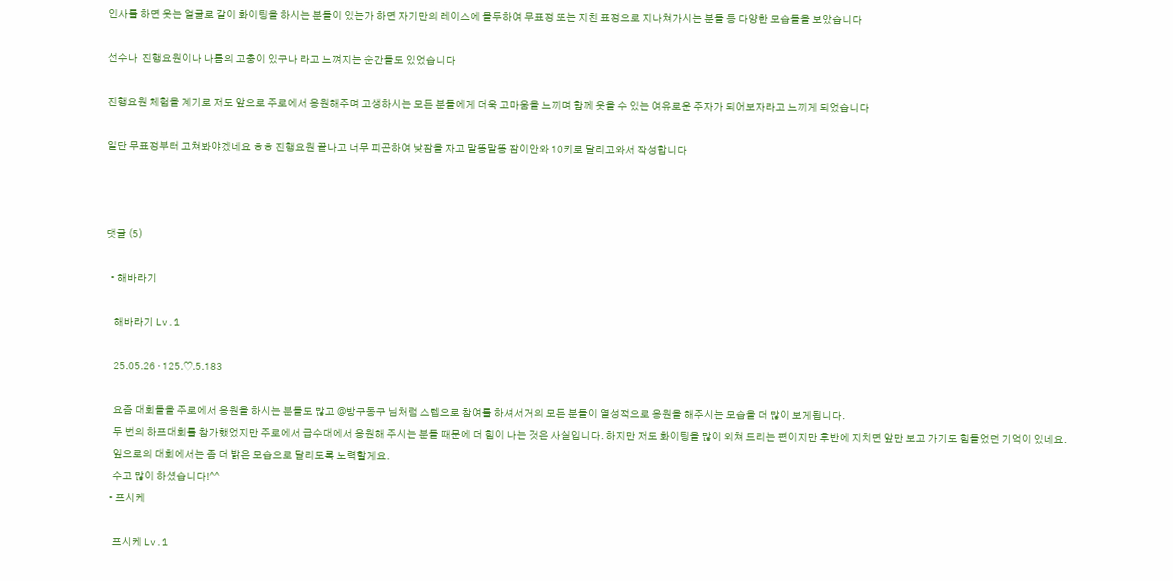인사를 하면 웃는 얼굴로 같이 화이팅을 하시는 분들이 있는가 하면 자기만의 레이스에 몰두하여 무표정 또는 지친 표정으로 지나쳐가시는 분들 등 다양한 모습들을 보았습니다

선수나  진행요원이나 나름의 고충이 있구나 라고 느껴지는 순간들도 있었습니다

진행요원 체험을 계기로 저도 앞으로 주로에서 응원해주며 고생하시는 모든 분들에게 더욱 고마움을 느끼며 함께 웃을 수 있는 여유로운 주자가 되어보자라고 느끼게 되었습니다

일단 무표정부터 고쳐봐야겠네요 ㅎㅎ 진행요원 끝나고 너무 피곤하여 낮잠을 자고 말똥말똥 잠이안와 10키로 달리고와서 작성합니다



댓글 (5)

  • 해바라기

    해바라기 Lv.1

    25.05.26 · 125.♡.5.183

    요즘 대회들을 주로에서 응원을 하시는 분들도 많고 @방구동구 님처럼 스텝으로 참여를 하셔서거의 모든 분들이 열성적으로 응원을 해주시는 모습을 더 많이 보게됩니다.
    두 번의 하프대회를 참가했었지만 주로에서 급수대에서 응원해 주시는 분들 때문에 더 힘이 나는 것은 사실입니다. 하지만 저도 화이팅을 많이 외쳐 드리는 편이지만 후반에 지치면 앞만 보고 가기도 힘들었던 기억이 있네요.
    잎으로의 대회에서는 좀 더 밝은 모습으로 달리도록 노력할게요.
    수고 많이 하셨습니다!^^
  • 프시케

    프시케 Lv.1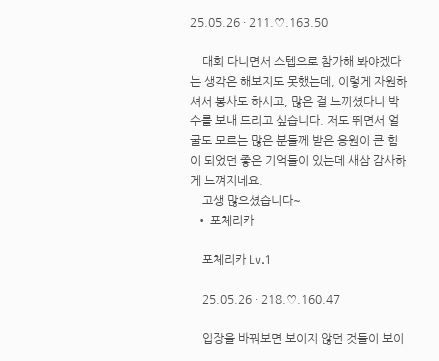25.05.26 · 211.♡.163.50

    대회 다니면서 스텝으로 참가해 봐야겠다는 생각은 해보지도 못했는데, 이렇게 자원하셔서 봉사도 하시고, 많은 걸 느끼셨다니 박수를 보내 드리고 싶습니다. 저도 뛰면서 얼굴도 모르는 많은 분들께 받은 응원이 큰 힘이 되었던 좋은 기억들이 있는데 새삼 감사하게 느껴지네요.
    고생 많으셨습니다~
  • 포체리카

    포체리카 Lv.1

    25.05.26 · 218.♡.160.47

    입장을 바꿔보면 보이지 않던 것들이 보이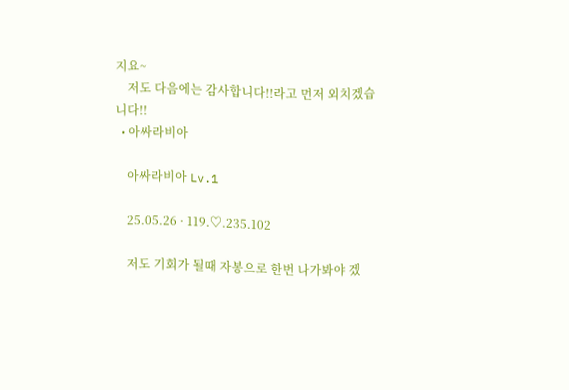지요~
    저도 다음에는 감사합니다!!라고 먼저 외치겠습니다!!
  • 아싸라비아

    아싸라비아 Lv.1

    25.05.26 · 119.♡.235.102

    저도 기회가 될때 자봉으로 한번 나가봐야 겠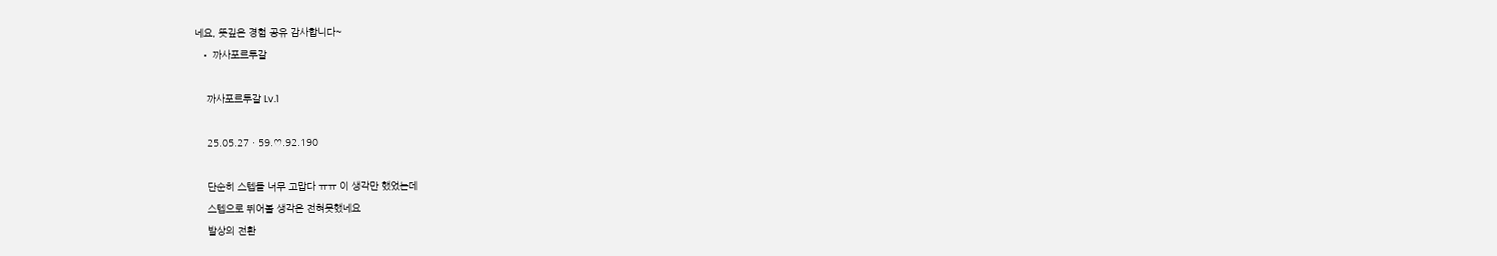네요, 뜻깊은 경험 공유 감사합니다~
  • 까사포르투갈

    까사포르투갈 Lv.1

    25.05.27 · 59.♡.92.190

    단순히 스텝들 너무 고맙다 ㅠㅠ 이 생각만 했었는데
    스텝으로 뛰어볼 생각은 전혀못했네요
    발상의 전환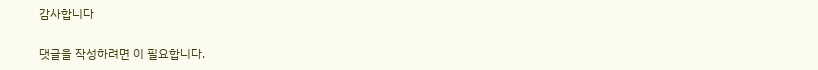감사합니다

댓글을 작성하려면 이 필요합니다.